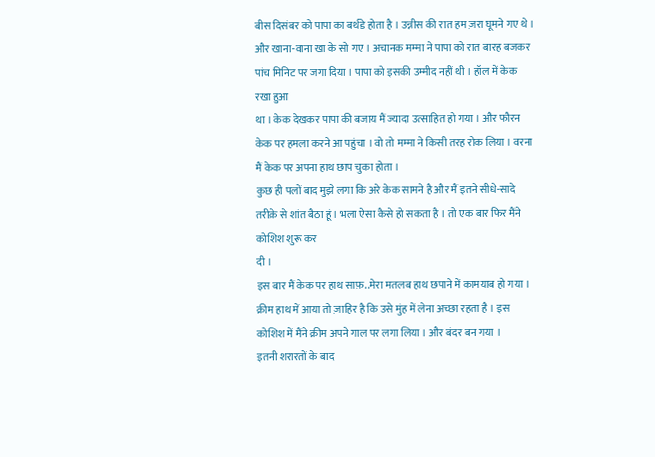बीस दिसंबर को पापा का बर्थडे होता है । उन्नीस की रात हम ज़रा घूमने गए थे । और खाना-वाना खा के सो गए । अचानक मम्मा ने पापा को रात बारह बजकर पांच मिनिट पर जगा दिया । पापा को इसकी उम्मीद नहीं थी । हॉल में केक रखा हुआ
था । केक देखकर पापा की बजाय मैं ज्यादा उत्साहित हो गया । और फौरन केक पर हमला करने आ पहुंचा । वो तो मम्मा ने किसी तरह रोक लिया । वरना मैं केक पर अपना हाथ छाप चुका होता ।
कुछ ही पलों बाद मुझे लगा कि अरे केक सामने है और मैं इतने सीधे-सादे तरीक़े से शांत बैठा हूं । भला ऐसा कैसे हो सकता है । तो एक बार फिर मैंने कोशिश शुरू कर
दी ।
इस बार मैं केक पर हाथ साफ़..मेरा मतलब हाथ छपाने में कामयाब हो गया । क्रीम हाथ में आया तो ज़ाहिर है कि उसे मुंह में लेना अच्छा रहता है । इस कोशिश में मैंने क्रीम अपने गाल पर लगा लिया । और बंदर बन गया ।
इतनी शरारतों के बाद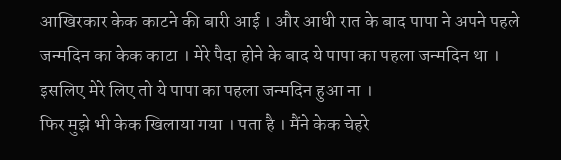आखिरकार केक काटने की बारी आई । और आधी रात के बाद पापा ने अपने पहले जन्मदिन का केक काटा । मेरे पैदा होने के बाद ये पापा का पहला जन्मदिन था । इसलिए मेरे लिए तो ये पापा का पहला जन्मदिन हुआ ना ।
फिर मुझे भी केक खिलाया गया । पता है । मैंने केक चेहरे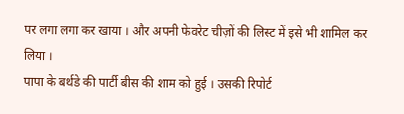पर लगा लगा कर खाया । और अपनी फेवरेट चीज़ों की लिस्ट में इसे भी शामिल कर लिया ।
पापा के बर्थडे की पार्टी बीस की शाम को हुई । उसकी रिपोर्ट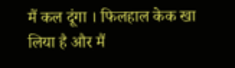मैं कल दूंगा । फिलहाल केक खा लिया है और मैं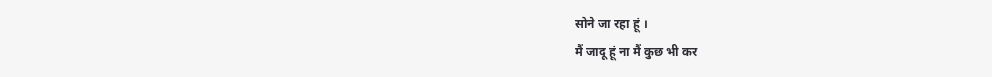सोने जा रहा हूं ।
मैं जादू हूं ना मैं कुछ भी कर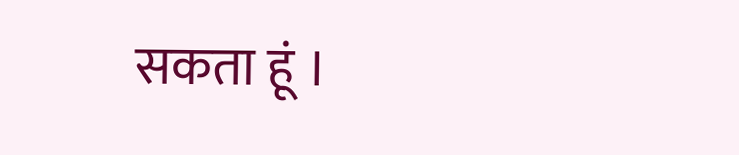सकता हूं ।